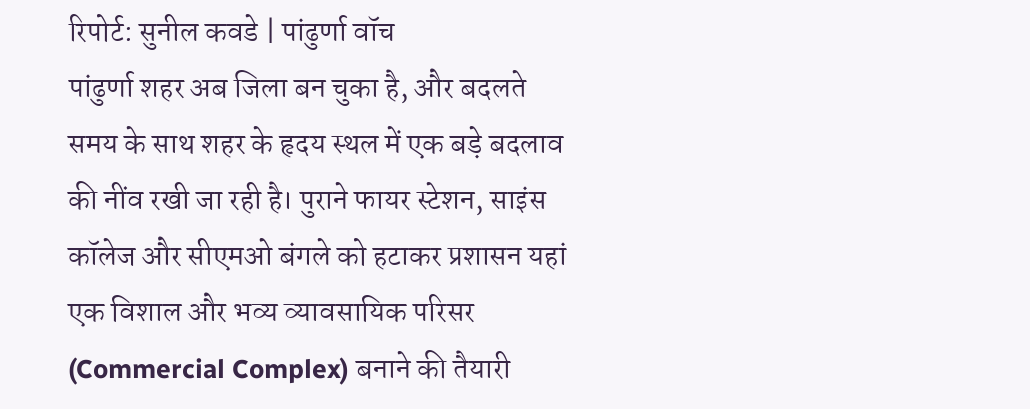रिपोर्ट: सुनील कवडे | पांढुर्णा वॉच
पांढुर्णा शहर अब जिला बन चुका है, और बदलते समय के साथ शहर के हृदय स्थल में एक बड़े बदलाव की नींव रखी जा रही है। पुराने फायर स्टेशन, साइंस कॉलेज और सीएमओ बंगले को हटाकर प्रशासन यहां एक विशाल और भव्य व्यावसायिक परिसर (Commercial Complex) बनाने की तैयारी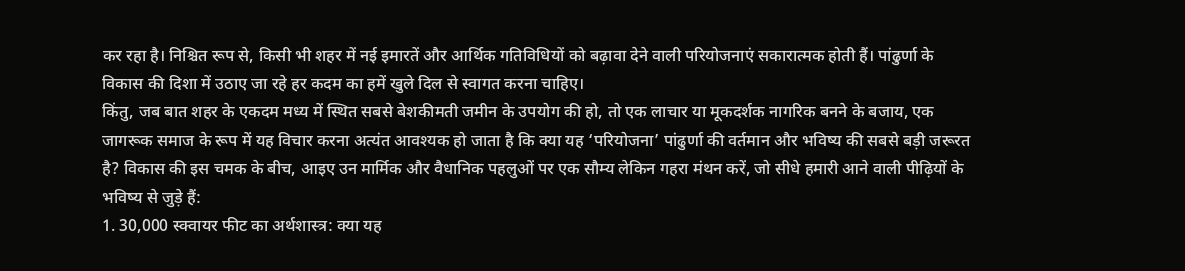कर रहा है। निश्चित रूप से, किसी भी शहर में नई इमारतें और आर्थिक गतिविधियों को बढ़ावा देने वाली परियोजनाएं सकारात्मक होती हैं। पांढुर्णा के विकास की दिशा में उठाए जा रहे हर कदम का हमें खुले दिल से स्वागत करना चाहिए।
किंतु, जब बात शहर के एकदम मध्य में स्थित सबसे बेशकीमती जमीन के उपयोग की हो, तो एक लाचार या मूकदर्शक नागरिक बनने के बजाय, एक जागरूक समाज के रूप में यह विचार करना अत्यंत आवश्यक हो जाता है कि क्या यह ‘परियोजना’ पांढुर्णा की वर्तमान और भविष्य की सबसे बड़ी जरूरत है? विकास की इस चमक के बीच, आइए उन मार्मिक और वैधानिक पहलुओं पर एक सौम्य लेकिन गहरा मंथन करें, जो सीधे हमारी आने वाली पीढ़ियों के भविष्य से जुड़े हैं:
1. 30,000 स्क्वायर फीट का अर्थशास्त्र: क्या यह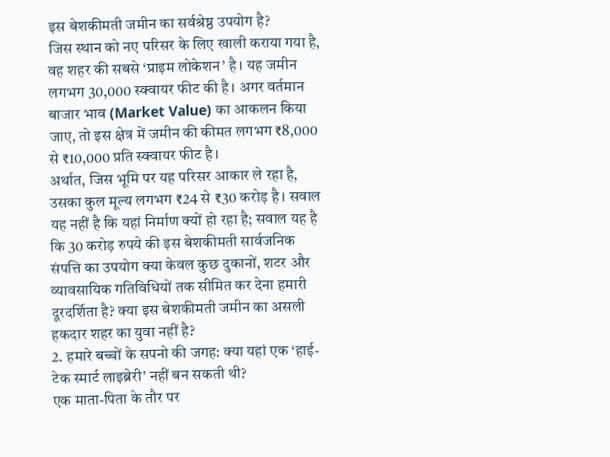इस बेशकीमती जमीन का सर्वश्रेष्ठ उपयोग है?
जिस स्थान को नए परिसर के लिए खाली कराया गया है, वह शहर की सबसे ‘प्राइम लोकेशन’ है। यह जमीन लगभग 30,000 स्क्वायर फीट की है। अगर वर्तमान बाजार भाव (Market Value) का आकलन किया जाए, तो इस क्षेत्र में जमीन की कीमत लगभग ₹8,000 से ₹10,000 प्रति स्क्वायर फीट है।
अर्थात, जिस भूमि पर यह परिसर आकार ले रहा है, उसका कुल मूल्य लगभग ₹24 से ₹30 करोड़ है। सवाल यह नहीं है कि यहां निर्माण क्यों हो रहा है; सवाल यह है कि 30 करोड़ रुपये की इस बेशकीमती सार्वजनिक संपत्ति का उपयोग क्या केवल कुछ दुकानों, शटर और व्यावसायिक गतिविधियों तक सीमित कर देना हमारी दूरदर्शिता है? क्या इस बेशकीमती जमीन का असली हकदार शहर का युवा नहीं है?
2. हमारे बच्चों के सपनो की जगह: क्या यहां एक ‘हाई-टेक स्मार्ट लाइब्रेरी’ नहीं बन सकती थी?
एक माता-पिता के तौर पर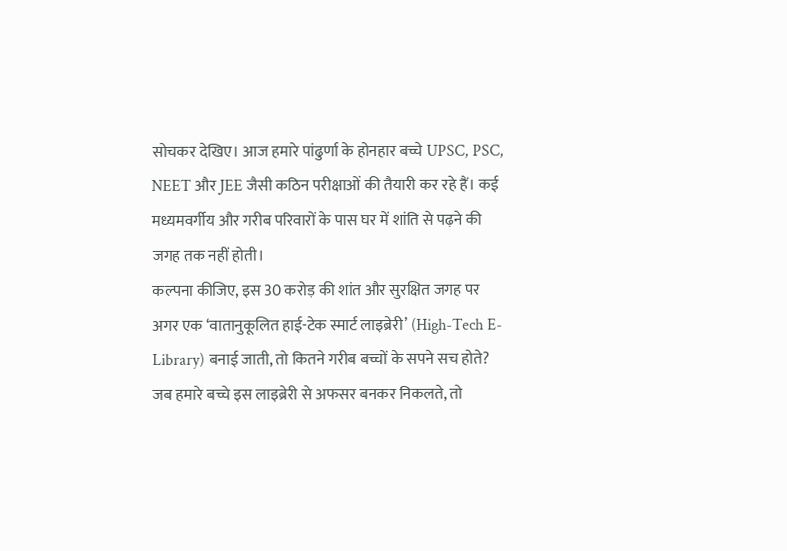सोचकर देखिए। आज हमारे पांढुर्णा के होनहार बच्चे UPSC, PSC, NEET और JEE जैसी कठिन परीक्षाओं की तैयारी कर रहे हैं। कई मध्यमवर्गीय और गरीब परिवारों के पास घर में शांति से पढ़ने की जगह तक नहीं होती।
कल्पना कीजिए, इस 30 करोड़ की शांत और सुरक्षित जगह पर अगर एक ‘वातानुकूलित हाई-टेक स्मार्ट लाइब्रेरी’ (High-Tech E-Library) बनाई जाती, तो कितने गरीब बच्चों के सपने सच होते? जब हमारे बच्चे इस लाइब्रेरी से अफसर बनकर निकलते, तो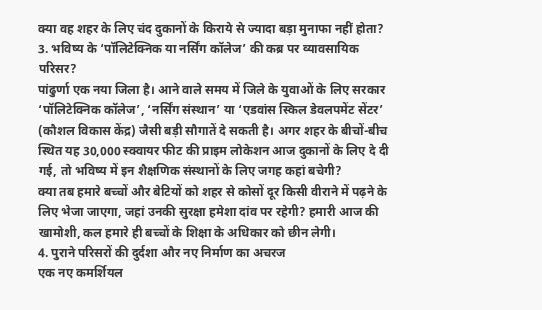क्या वह शहर के लिए चंद दुकानों के किराये से ज्यादा बड़ा मुनाफा नहीं होता?
3. भविष्य के ‘पॉलिटेक्निक या नर्सिंग कॉलेज’ की कब्र पर व्यावसायिक परिसर?
पांढुर्णा एक नया जिला है। आने वाले समय में जिले के युवाओं के लिए सरकार ‘पॉलिटेक्निक कॉलेज’, ‘नर्सिंग संस्थान’ या ‘एडवांस स्किल डेवलपमेंट सेंटर’ (कौशल विकास केंद्र) जैसी बड़ी सौगातें दे सकती है। अगर शहर के बीचों-बीच स्थित यह 30,000 स्क्वायर फीट की प्राइम लोकेशन आज दुकानों के लिए दे दी गई, तो भविष्य में इन शैक्षणिक संस्थानों के लिए जगह कहां बचेगी?
क्या तब हमारे बच्चों और बेटियों को शहर से कोसों दूर किसी वीराने में पढ़ने के लिए भेजा जाएगा, जहां उनकी सुरक्षा हमेशा दांव पर रहेगी? हमारी आज की खामोशी, कल हमारे ही बच्चों के शिक्षा के अधिकार को छीन लेगी।
4. पुराने परिसरों की दुर्दशा और नए निर्माण का अचरज
एक नए कमर्शियल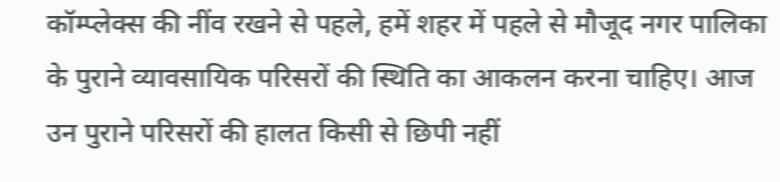कॉम्प्लेक्स की नींव रखने से पहले, हमें शहर में पहले से मौजूद नगर पालिका के पुराने व्यावसायिक परिसरों की स्थिति का आकलन करना चाहिए। आज उन पुराने परिसरों की हालत किसी से छिपी नहीं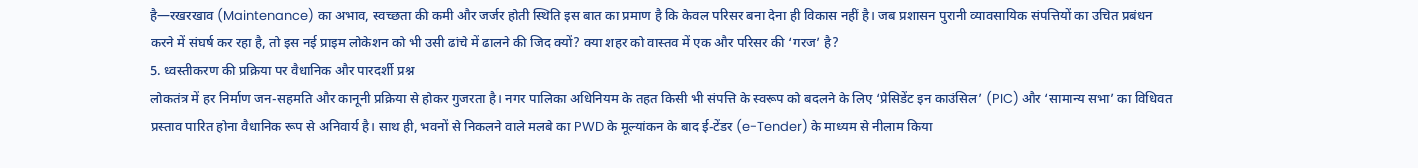है—रखरखाव (Maintenance) का अभाव, स्वच्छता की कमी और जर्जर होती स्थिति इस बात का प्रमाण है कि केवल परिसर बना देना ही विकास नहीं है। जब प्रशासन पुरानी व्यावसायिक संपत्तियों का उचित प्रबंधन करने में संघर्ष कर रहा है, तो इस नई प्राइम लोकेशन को भी उसी ढांचे में ढालने की जिद क्यों? क्या शहर को वास्तव में एक और परिसर की ‘गरज’ है?
5. ध्वस्तीकरण की प्रक्रिया पर वैधानिक और पारदर्शी प्रश्न
लोकतंत्र में हर निर्माण जन-सहमति और कानूनी प्रक्रिया से होकर गुजरता है। नगर पालिका अधिनियम के तहत किसी भी संपत्ति के स्वरूप को बदलने के लिए ‘प्रेसिडेंट इन काउंसिल’ (PIC) और ‘सामान्य सभा’ का विधिवत प्रस्ताव पारित होना वैधानिक रूप से अनिवार्य है। साथ ही, भवनों से निकलने वाले मलबे का PWD के मूल्यांकन के बाद ई-टेंडर (e-Tender) के माध्यम से नीलाम किया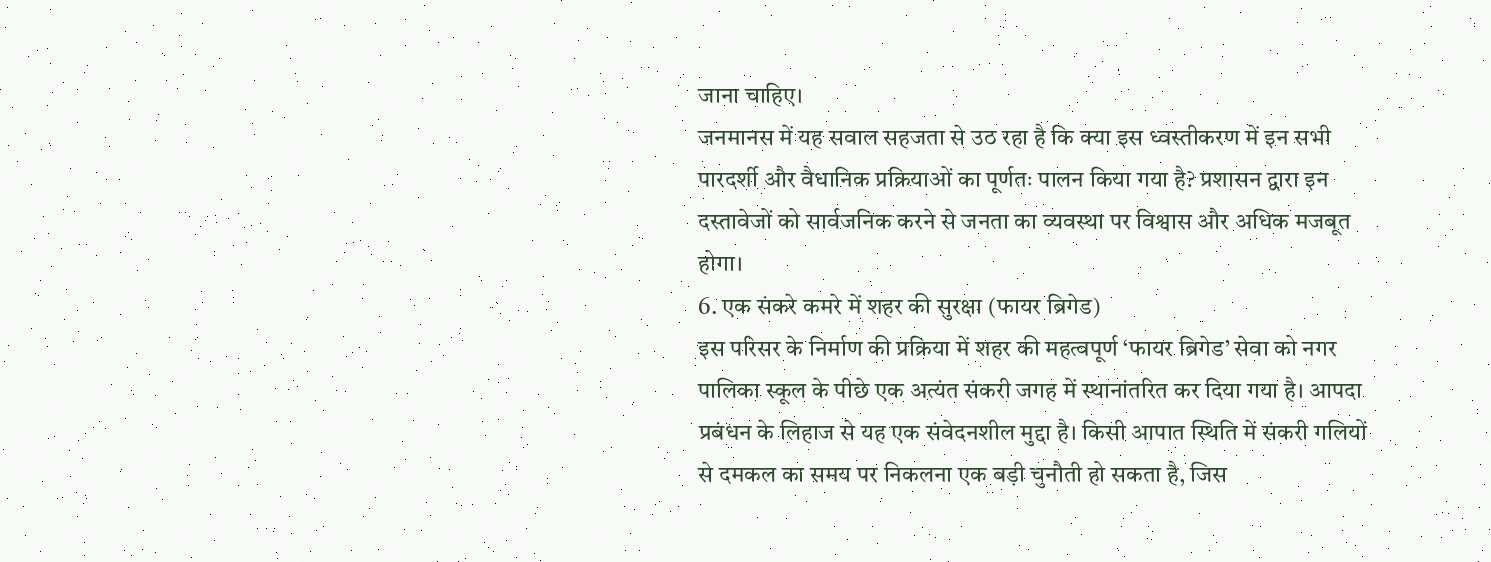जाना चाहिए।
जनमानस में यह सवाल सहजता से उठ रहा है कि क्या इस ध्वस्तीकरण में इन सभी पारदर्शी और वैधानिक प्रक्रियाओं का पूर्णतः पालन किया गया है? प्रशासन द्वारा इन दस्तावेजों को सार्वजनिक करने से जनता का व्यवस्था पर विश्वास और अधिक मजबूत होगा।
6. एक संकरे कमरे में शहर की सुरक्षा (फायर ब्रिगेड)
इस परिसर के निर्माण की प्रक्रिया में शहर की महत्वपूर्ण ‘फायर ब्रिगेड’ सेवा को नगर पालिका स्कूल के पीछे एक अत्यंत संकरी जगह में स्थानांतरित कर दिया गया है। आपदा प्रबंधन के लिहाज से यह एक संवेदनशील मुद्दा है। किसी आपात स्थिति में संकरी गलियों से दमकल का समय पर निकलना एक बड़ी चुनौती हो सकता है, जिस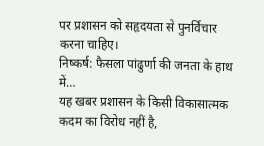पर प्रशासन को सहृदयता से पुनर्विचार करना चाहिए।
निष्कर्ष: फैसला पांढुर्णा की जनता के हाथ में…
यह खबर प्रशासन के किसी विकासात्मक कदम का विरोध नहीं है,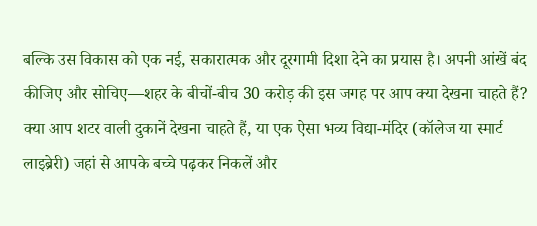बल्कि उस विकास को एक नई, सकारात्मक और दूरगामी दिशा देने का प्रयास है। अपनी आंखें बंद कीजिए और सोचिए—शहर के बीचों-बीच 30 करोड़ की इस जगह पर आप क्या देखना चाहते हैं?
क्या आप शटर वाली दुकानें देखना चाहते हैं, या एक ऐसा भव्य विद्या-मंदिर (कॉलेज या स्मार्ट लाइब्रेरी) जहां से आपके बच्चे पढ़कर निकलें और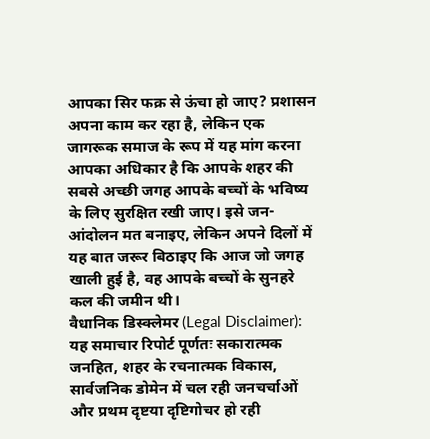आपका सिर फक्र से ऊंचा हो जाए? प्रशासन अपना काम कर रहा है, लेकिन एक जागरूक समाज के रूप में यह मांग करना आपका अधिकार है कि आपके शहर की सबसे अच्छी जगह आपके बच्चों के भविष्य के लिए सुरक्षित रखी जाए। इसे जन-आंदोलन मत बनाइए, लेकिन अपने दिलों में यह बात जरूर बिठाइए कि आज जो जगह खाली हुई है, वह आपके बच्चों के सुनहरे कल की जमीन थी।
वैधानिक डिस्क्लेमर (Legal Disclaimer):
यह समाचार रिपोर्ट पूर्णतः सकारात्मक जनहित, शहर के रचनात्मक विकास, सार्वजनिक डोमेन में चल रही जनचर्चाओं और प्रथम दृष्टया दृष्टिगोचर हो रही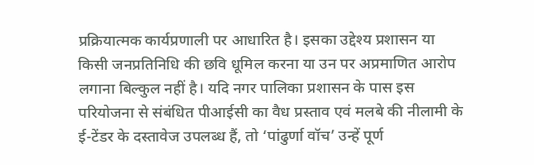प्रक्रियात्मक कार्यप्रणाली पर आधारित है। इसका उद्देश्य प्रशासन या किसी जनप्रतिनिधि की छवि धूमिल करना या उन पर अप्रमाणित आरोप लगाना बिल्कुल नहीं है। यदि नगर पालिका प्रशासन के पास इस परियोजना से संबंधित पीआईसी का वैध प्रस्ताव एवं मलबे की नीलामी के ई-टेंडर के दस्तावेज उपलब्ध हैं, तो ‘पांढुर्णा वॉच’ उन्हें पूर्ण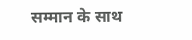सम्मान के साथ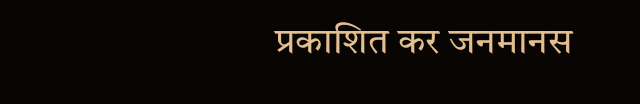प्रकाशित कर जनमानस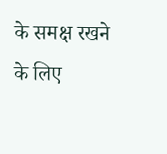के समक्ष रखने के लिए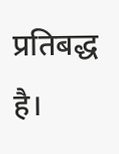प्रतिबद्ध है।